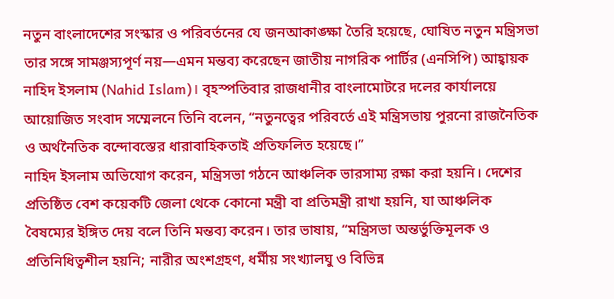নতুন বাংলাদেশের সংস্কার ও পরিবর্তনের যে জনআকাঙ্ক্ষা তৈরি হয়েছে, ঘোষিত নতুন মন্ত্রিসভা তার সঙ্গে সামঞ্জস্যপূর্ণ নয়—এমন মন্তব্য করেছেন জাতীয় নাগরিক পার্টির (এনসিপি) আহ্বায়ক নাহিদ ইসলাম (Nahid Islam)। বৃহস্পতিবার রাজধানীর বাংলামোটরে দলের কার্যালয়ে আয়োজিত সংবাদ সম্মেলনে তিনি বলেন, “নতুনত্বের পরিবর্তে এই মন্ত্রিসভায় পুরনো রাজনৈতিক ও অর্থনৈতিক বন্দোবস্তের ধারাবাহিকতাই প্রতিফলিত হয়েছে।”
নাহিদ ইসলাম অভিযোগ করেন, মন্ত্রিসভা গঠনে আঞ্চলিক ভারসাম্য রক্ষা করা হয়নি। দেশের প্রতিষ্ঠিত বেশ কয়েকটি জেলা থেকে কোনো মন্ত্রী বা প্রতিমন্ত্রী রাখা হয়নি, যা আঞ্চলিক বৈষম্যের ইঙ্গিত দেয় বলে তিনি মন্তব্য করেন। তার ভাষায়, “মন্ত্রিসভা অন্তর্ভুক্তিমূলক ও প্রতিনিধিত্বশীল হয়নি; নারীর অংশগ্রহণ, ধর্মীয় সংখ্যালঘু ও বিভিন্ন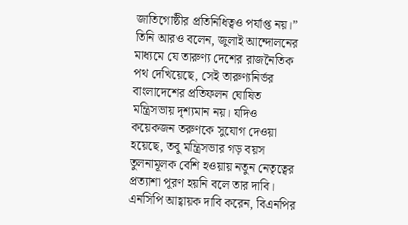জাতিগোষ্ঠীর প্রতিনিধিত্বও পর্যাপ্ত নয়।”
তিনি আরও বলেন, জুলাই আন্দোলনের মাধ্যমে যে তারুণ্য দেশের রাজনৈতিক পথ দেখিয়েছে, সেই তারুণ্যনির্ভর বাংলাদেশের প্রতিফলন ঘোষিত মন্ত্রিসভায় দৃশ্যমান নয়। যদিও কয়েকজন তরুণকে সুযোগ দেওয়া হয়েছে, তবু মন্ত্রিসভার গড় বয়স তুলনামূলক বেশি হওয়ায় নতুন নেতৃত্বের প্রত্যাশা পূরণ হয়নি বলে তার দাবি।
এনসিপি আহ্বায়ক দাবি করেন, বিএনপির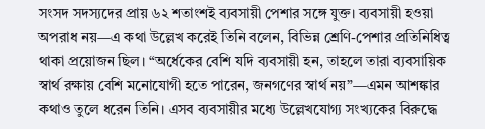সংসদ সদস্যদের প্রায় ৬২ শতাংশই ব্যবসায়ী পেশার সঙ্গে যুক্ত। ব্যবসায়ী হওয়া অপরাধ নয়—এ কথা উল্লেখ করেই তিনি বলেন, বিভিন্ন শ্রেণি-পেশার প্রতিনিধিত্ব থাকা প্রয়োজন ছিল। “অর্ধেকের বেশি যদি ব্যবসায়ী হন, তাহলে তারা ব্যবসায়িক স্বার্থ রক্ষায় বেশি মনোযোগী হতে পারেন, জনগণের স্বার্থ নয়”—এমন আশঙ্কার কথাও তুলে ধরেন তিনি। এসব ব্যবসায়ীর মধ্যে উল্লেখযোগ্য সংখ্যকের বিরুদ্ধে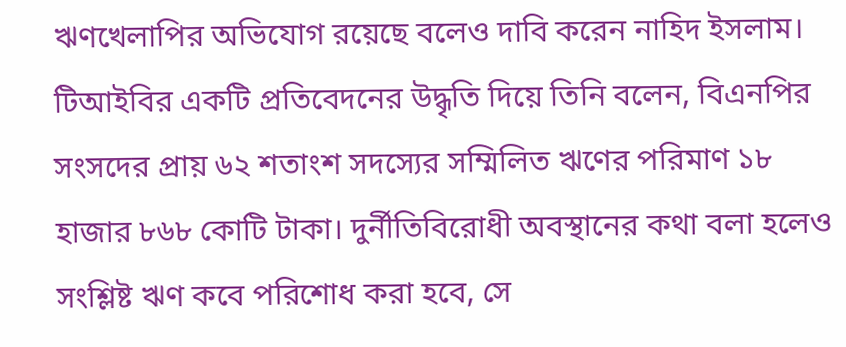ঋণখেলাপির অভিযোগ রয়েছে বলেও দাবি করেন নাহিদ ইসলাম।
টিআইবির একটি প্রতিবেদনের উদ্ধৃতি দিয়ে তিনি বলেন, বিএনপির সংসদের প্রায় ৬২ শতাংশ সদস্যের সম্মিলিত ঋণের পরিমাণ ১৮ হাজার ৮৬৮ কোটি টাকা। দুর্নীতিবিরোধী অবস্থানের কথা বলা হলেও সংশ্লিষ্ট ঋণ কবে পরিশোধ করা হবে, সে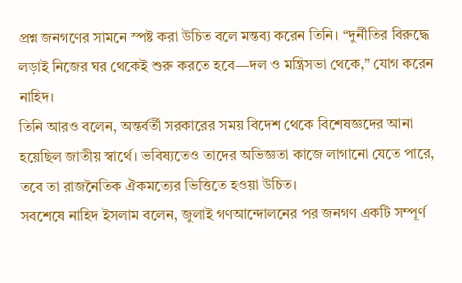প্রশ্ন জনগণের সামনে স্পষ্ট করা উচিত বলে মন্তব্য করেন তিনি। “দুর্নীতির বিরুদ্ধে লড়াই নিজের ঘর থেকেই শুরু করতে হবে—দল ও মন্ত্রিসভা থেকে,” যোগ করেন নাহিদ।
তিনি আরও বলেন, অন্তর্বর্তী সরকারের সময় বিদেশ থেকে বিশেষজ্ঞদের আনা হয়েছিল জাতীয় স্বার্থে। ভবিষ্যতেও তাদের অভিজ্ঞতা কাজে লাগানো যেতে পারে, তবে তা রাজনৈতিক ঐকমত্যের ভিত্তিতে হওয়া উচিত।
সবশেষে নাহিদ ইসলাম বলেন, জুলাই গণআন্দোলনের পর জনগণ একটি সম্পূর্ণ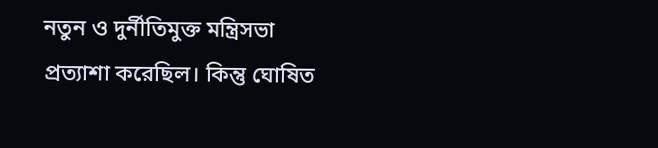নতুন ও দুর্নীতিমুক্ত মন্ত্রিসভা প্রত্যাশা করেছিল। কিন্তু ঘোষিত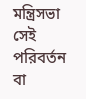মন্ত্রিসভা সেই পরিবর্তন বা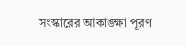সংস্কারের আকাঙ্ক্ষা পূরণ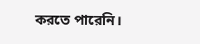করতে পারেনি।